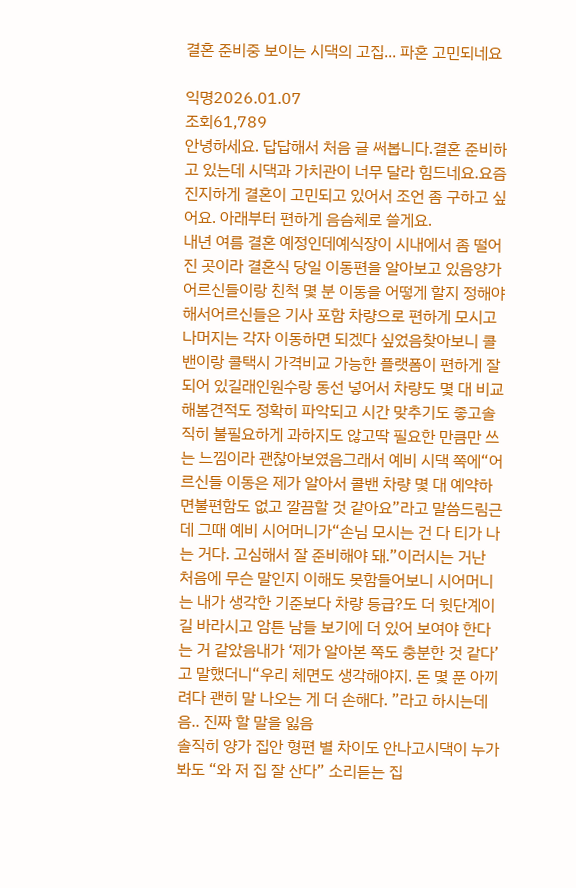결혼 준비중 보이는 시댁의 고집... 파혼 고민되네요

익명2026.01.07
조회61,789
안녕하세요. 답답해서 처음 글 써봅니다.결혼 준비하고 있는데 시댁과 가치관이 너무 달라 힘드네요.요즘 진지하게 결혼이 고민되고 있어서 조언 좀 구하고 싶어요. 아래부터 편하게 음슴체로 쓸게요.
내년 여름 결혼 예정인데예식장이 시내에서 좀 떨어진 곳이라 결혼식 당일 이동편을 알아보고 있음양가 어르신들이랑 친척 몇 분 이동을 어떻게 할지 정해야 해서어르신들은 기사 포함 차량으로 편하게 모시고나머지는 각자 이동하면 되겠다 싶었음찾아보니 콜밴이랑 콜택시 가격비교 가능한 플랫폼이 편하게 잘 되어 있길래인원수랑 동선 넣어서 차량도 몇 대 비교해봄견적도 정확히 파악되고 시간 맞추기도 좋고솔직히 불필요하게 과하지도 않고딱 필요한 만큼만 쓰는 느낌이라 괜찮아보였음그래서 예비 시댁 쪽에“어르신들 이동은 제가 알아서 콜밴 차량 몇 대 예약하면불편함도 없고 깔끔할 것 같아요”라고 말씀드림근데 그때 예비 시어머니가“손님 모시는 건 다 티가 나는 거다. 고심해서 잘 준비해야 돼.”이러시는 거난 처음에 무슨 말인지 이해도 못함들어보니 시어머니는 내가 생각한 기준보다 차량 등급?도 더 윗단계이길 바라시고 암튼 남들 보기에 더 있어 보여야 한다는 거 같았음내가 ‘제가 알아본 쪽도 충분한 것 같다’고 말했더니“우리 체면도 생각해야지. 돈 몇 푼 아끼려다 괜히 말 나오는 게 더 손해다. ”라고 하시는데 음.. 진짜 할 말을 잃음
솔직히 양가 집안 형편 별 차이도 안나고시댁이 누가 봐도 “와 저 집 잘 산다” 소리듣는 집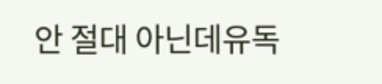안 절대 아닌데유독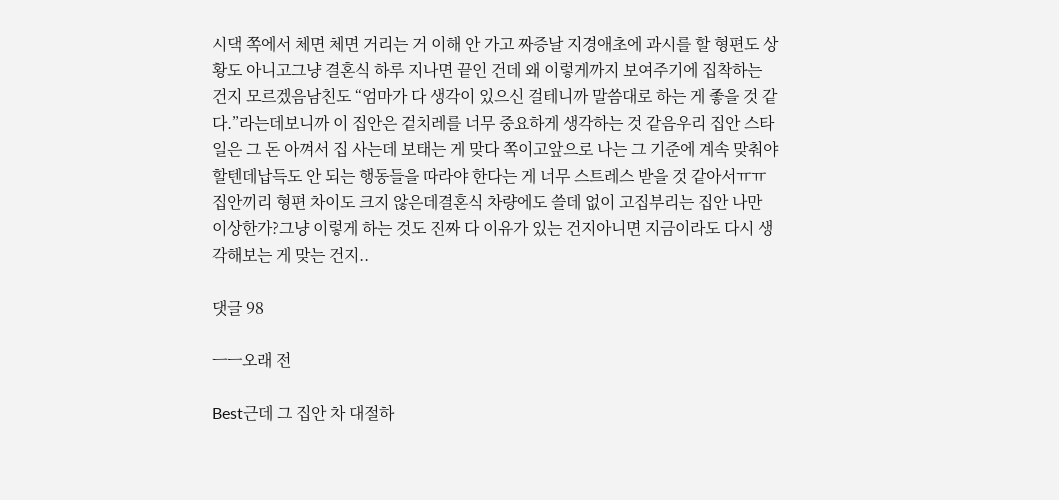시댁 쪽에서 체면 체면 거리는 거 이해 안 가고 짜증날 지경애초에 과시를 할 형편도 상황도 아니고그냥 결혼식 하루 지나면 끝인 건데 왜 이렇게까지 보여주기에 집착하는 건지 모르겠음남친도 “엄마가 다 생각이 있으신 걸테니까 말씀대로 하는 게 좋을 것 같다.”라는데보니까 이 집안은 겉치레를 너무 중요하게 생각하는 것 같음우리 집안 스타일은 그 돈 아껴서 집 사는데 보태는 게 맞다 쪽이고앞으로 나는 그 기준에 계속 맞춰야 할텐데납득도 안 되는 행동들을 따라야 한다는 게 너무 스트레스 받을 것 같아서ㅠㅠ
집안끼리 형편 차이도 크지 않은데결혼식 차량에도 쓸데 없이 고집부리는 집안 나만 이상한가?그냥 이렇게 하는 것도 진짜 다 이유가 있는 건지아니면 지금이라도 다시 생각해보는 게 맞는 건지..

댓글 98

ㅡㅡ오래 전

Best근데 그 집안 차 대절하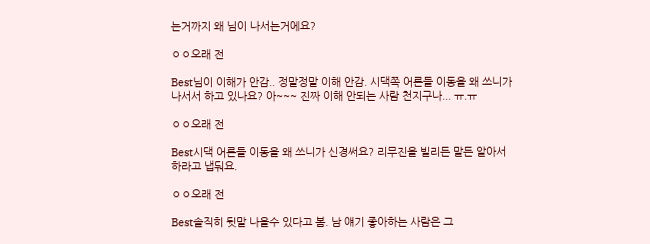는거까지 왜 님이 나서는거에요?

ㅇㅇ오래 전

Best님이 이해가 안감.. 정말정말 이해 안감. 시댁쪽 어른들 이동을 왜 쓰니가 나서서 하고 있나요? 아~~~ 진짜 이해 안되는 사람 천지구나... ㅠ.ㅠ

ㅇㅇ오래 전

Best시댁 어른들 이동을 왜 쓰니가 신경써요? 리무진을 빌리든 말든 알아서 하라고 냅둬요.

ㅇㅇ오래 전

Best솔직히 뒷말 나올수 있다고 봄. 남 얘기 좋아하는 사람은 그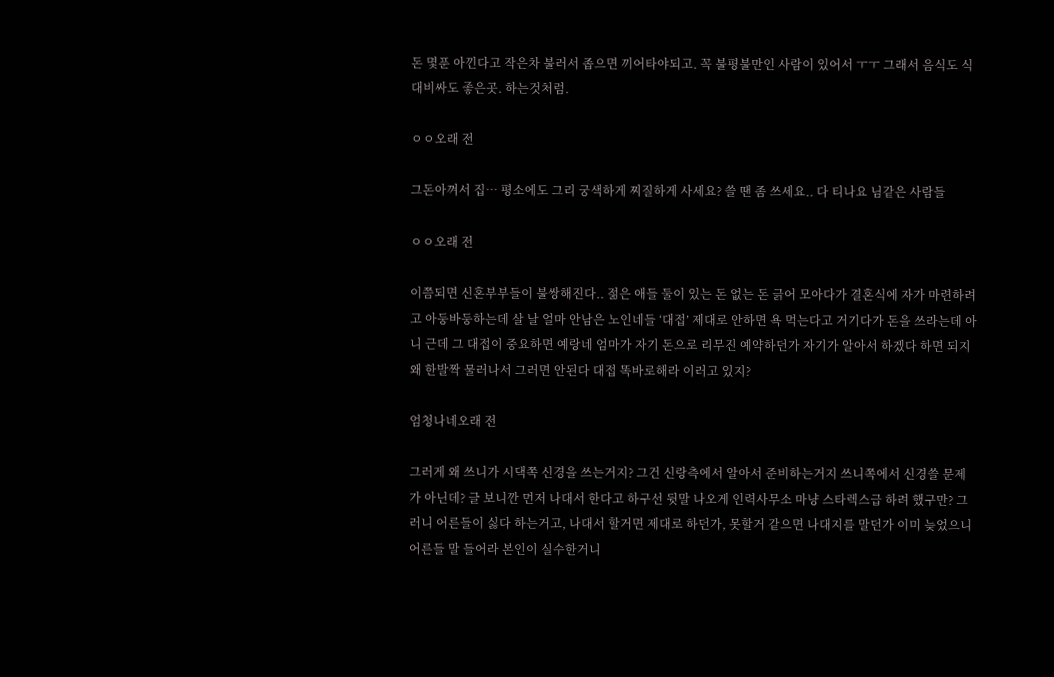돈 몇푼 아낀다고 작은차 불러서 좁으면 끼어타야되고. 꼭 불평불만인 사람이 있어서 ㅜㅜ 그래서 음식도 식대비싸도 좋은곳. 하는것처럼.

ㅇㅇ오래 전

그돈아껴서 집… 평소에도 그리 궁색하게 찌질하게 사세요? 쓸 땐 좀 쓰세요.. 다 티나요 님같은 사람들

ㅇㅇ오래 전

이쯤되면 신혼부부들이 불쌍해진다.. 젊은 애들 둘이 있는 돈 없는 돈 긁어 모아다가 결혼식에 자가 마련하려고 아둥바둥하는데 살 날 얼마 안남은 노인네들 ‘대접’ 제대로 안하면 욕 먹는다고 거기다가 돈을 쓰라는데 아니 근데 그 대접이 중요하면 예랑네 엄마가 자기 돈으로 리무진 예약하던가 자기가 알아서 하겠다 하면 되지 왜 한발짝 물러나서 그러면 안된다 대접 똑바로해라 이러고 있지?

엄청나네오래 전

그러게 왜 쓰니가 시댁쪽 신경을 쓰는거지? 그건 신랑측에서 알아서 준비하는거지 쓰니쪽에서 신경쓸 문제가 아닌데? 글 보니깐 먼저 나대서 한다고 하구선 뒷말 나오게 인력사무소 마냥 스타렉스급 하려 했구만? 그러니 어른들이 싫다 하는거고, 나대서 할거면 제대로 하던가, 못할거 같으면 나대지를 말던가 이미 늦었으니 어른들 말 들어라 본인이 실수한거니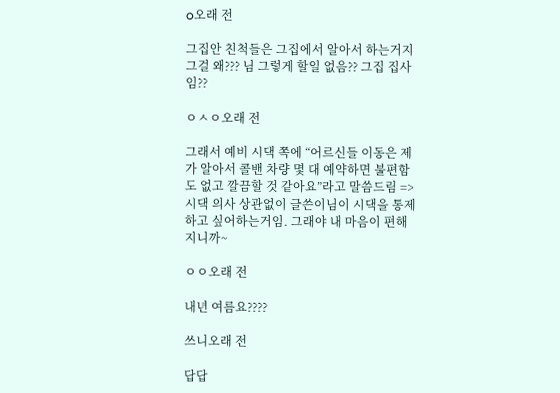o오래 전

그집안 친척들은 그집에서 알아서 하는거지 그걸 왜??? 님 그렇게 할일 없음?? 그집 집사임??

ㅇㅅㅇ오래 전

그래서 예비 시댁 쪽에 “어르신들 이동은 제가 알아서 콜밴 차량 몇 대 예약하면 불편함도 없고 깔끔할 것 같아요”라고 말씀드림 => 시댁 의사 상관없이 글쓴이님이 시댁을 통제하고 싶어하는거임. 그래야 내 마음이 편해지니까~

ㅇㅇ오래 전

내년 여름요????

쓰니오래 전

답답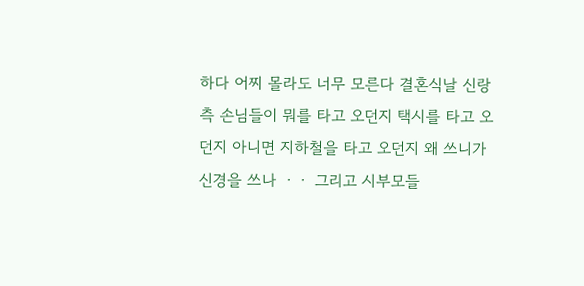하다 어찌 몰라도 너무 모른다 결혼식날 신랑측 손님들이 뭐를 타고 오던지 택시를 타고 오던지 아니면 지하철을 타고 오던지 왜 쓰니가 신경을 쓰나 ㆍㆍ 그리고 시부모들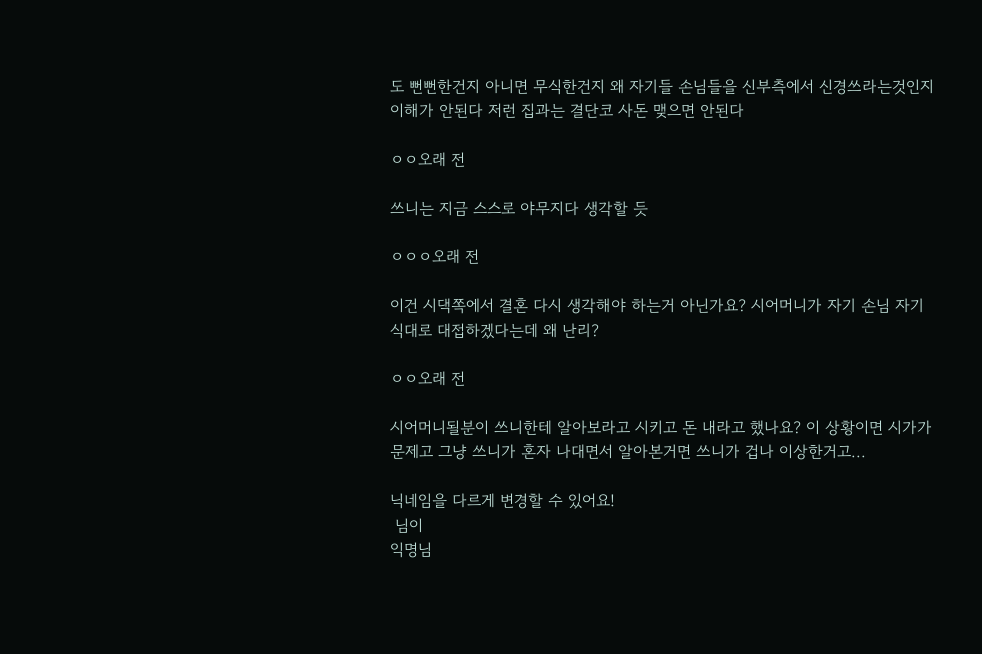도 뻔뻔한건지 아니면 무식한건지 왜 자기들 손님들을 신부측에서 신경쓰라는것인지 이해가 안된다 저런 집과는 결단코 사돈 맺으면 안된다

ㅇㅇ오래 전

쓰니는 지금 스스로 야무지다 생각할 듯

ㅇㅇㅇ오래 전

이건 시댁쪽에서 결혼 다시 생각해야 하는거 아닌가요? 시어머니가 자기 손님 자기식대로 대접하겠다는데 왜 난리?

ㅇㅇ오래 전

시어머니될분이 쓰니한테 알아보라고 시키고 돈 내라고 했나요? 이 상황이면 시가가 문제고 그냥 쓰니가 혼자 나대면서 알아본거면 쓰니가 겁나 이상한거고...

닉네임을 다르게 변경할 수 있어요!
 님이
익명님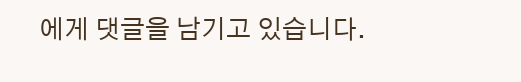에게 댓글을 남기고 있습니다.